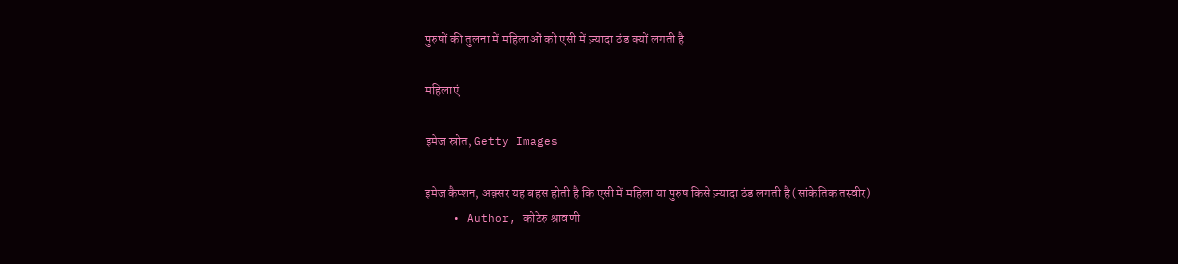पुरुषों की तुलना में महिलाओं को एसी में ज़्यादा ठंड क्यों लगती है

महिलाएं

इमेज स्रोत, Getty Images

इमेज कैप्शन, अक़्सर यह बहस होती है कि एसी में महिला या पुरुष किसे ज़्यादा ठंड लगती है (सांकेतिक तस्वीर)
    • Author, कोटेरु श्रावणी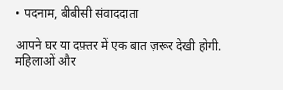• पदनाम, बीबीसी संवाददाता

आपने घर या दफ़्तर में एक बात ज़रूर देखी होगी. महिलाओं और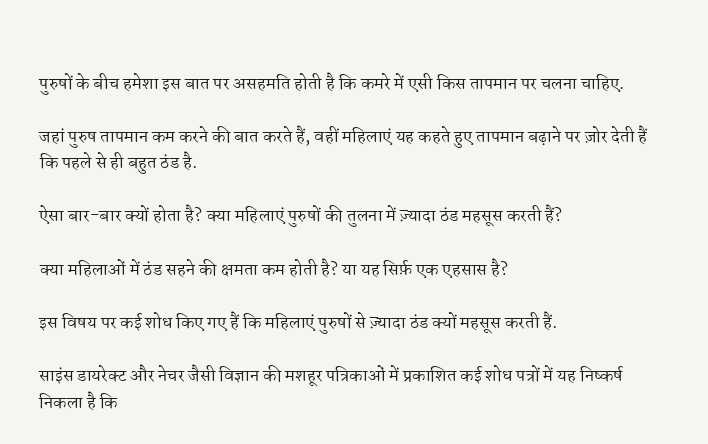पुरुषों के बीच हमेशा इस बात पर असहमति होती है कि कमरे में एसी किस तापमान पर चलना चाहिए.

जहां पुरुष तापमान कम करने की बात करते हैं, वहीं महिलाएं यह कहते हुए तापमान बढ़ाने पर ज़ोर देती हैं कि पहले से ही बहुत ठंड है.

ऐसा बार-बार क्यों होता है? क्या महिलाएं पुरुषों की तुलना में ज़्यादा ठंड महसूस करती हैं?

क्या महिलाओं में ठंड सहने की क्षमता कम होती है? या यह सिर्फ़ एक एहसास है?

इस विषय पर कई शोध किए गए हैं कि महिलाएं पुरुषों से ज़्यादा ठंड क्यों महसूस करती हैं.

साइंस डायरेक्ट और नेचर जैसी विज्ञान की मशहूर पत्रिकाओं में प्रकाशित कई शोध पत्रों में यह निष्कर्ष निकला है कि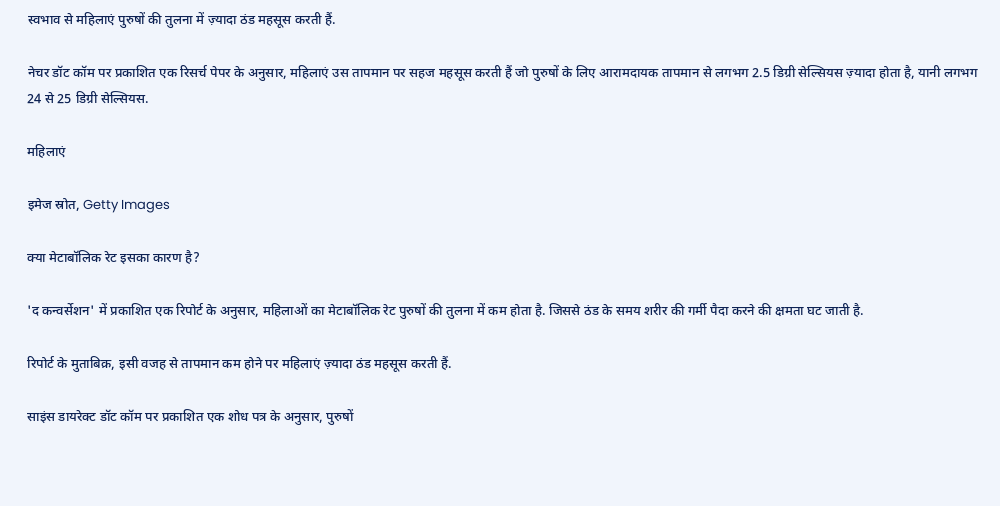स्वभाव से महिलाएं पुरुषों की तुलना में ज़्यादा ठंड महसूस करती हैं.

नेचर डॉट कॉम पर प्रकाशित एक रिसर्च पेपर के अनुसार, महिलाएं उस तापमान पर सहज महसूस करती हैं जो पुरुषों के लिए आरामदायक तापमान से लगभग 2.5 डिग्री सेल्सियस ज़्यादा होता है, यानी लगभग 24 से 25 डिग्री सेल्सियस.

महिलाएं

इमेज स्रोत, Getty Images

क्या मेटाबॉलिक रेट इसका कारण है?

'द कन्वर्सेशन' में प्रकाशित एक रिपोर्ट के अनुसार, महिलाओं का मेटाबॉलिक रेट पुरुषों की तुलना में कम होता है. जिससे ठंड के समय शरीर की गर्मी पैदा करने की क्षमता घट जाती है.

रिपोर्ट के मुताबिक़, इसी वजह से तापमान कम होने पर महिलाएं ज़्यादा ठंड महसूस करती हैं.

साइंस डायरेक्ट डॉट कॉम पर प्रकाशित एक शोध पत्र के अनुसार, पुरुषों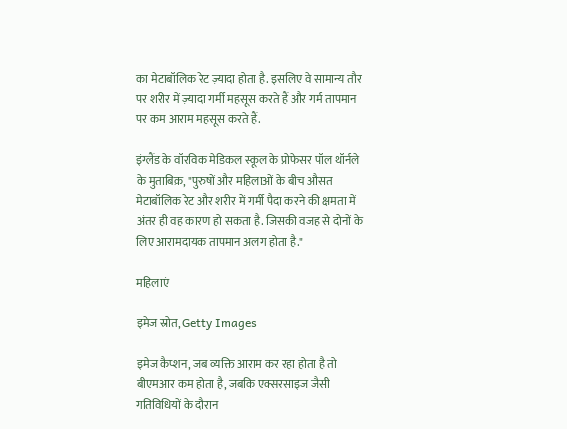का मेटाबॉलिक रेट ज़्यादा होता है. इसलिए वे सामान्य तौर पर शरीर में ज़्यादा गर्मी महसूस करते हैं और गर्म तापमान पर कम आराम महसूस करते हैं.

इंग्लैंड के वॉरविक मेडिकल स्कूल के प्रोफेसर पॉल थॉर्नले के मुताबिक़, "पुरुषों और महिलाओं के बीच औसत मेटाबॉलिक रेट और शरीर में गर्मी पैदा करने की क्षमता में अंतर ही वह कारण हो सकता है. जिसकी वजह से दोनों के लिए आरामदायक तापमान अलग होता है."

महिलाएं

इमेज स्रोत, Getty Images

इमेज कैप्शन, जब व्यक्ति आराम कर रहा होता है तो बीएमआर कम होता है, जबकि एक्सरसाइज जैसी गतिविधियों के दौरान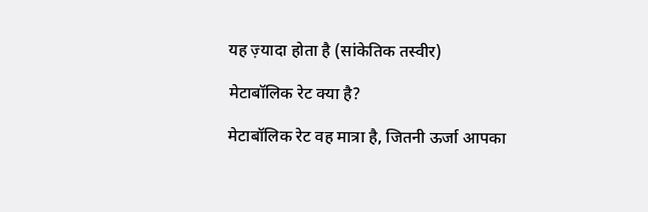यह ज़्यादा होता है (सांकेतिक तस्वीर)

मेटाबॉलिक रेट क्या है?

मेटाबॉलिक रेट वह मात्रा है, जितनी ऊर्जा आपका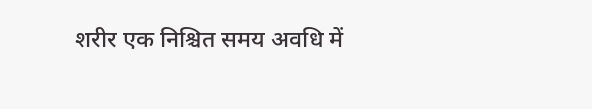शरीर एक निश्चित समय अवधि में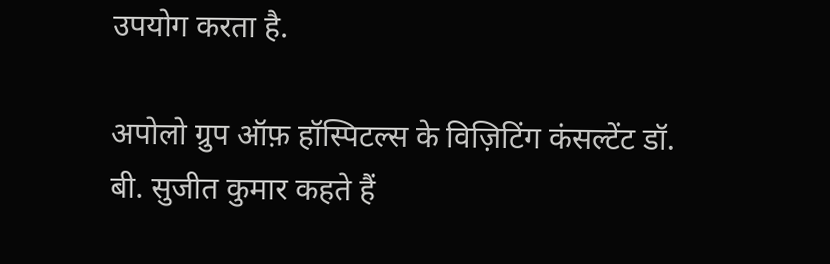उपयोग करता है.

अपोलो ग्रुप ऑफ़ हॉस्पिटल्स के विज़िटिंग कंसल्टेंट डॉ. बी. सुजीत कुमार कहते हैं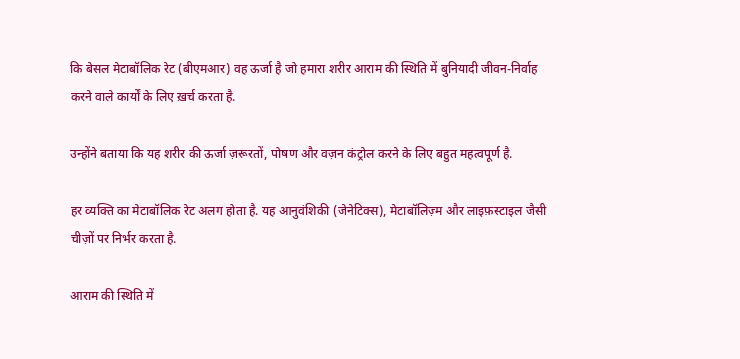कि बेसल मेटाबॉलिक रेट (बीएमआर) वह ऊर्जा है जो हमारा शरीर आराम की स्थिति में बुनियादी जीवन-निर्वाह करने वाले कार्यों के लिए ख़र्च करता है.

उन्होंने बताया कि यह शरीर की ऊर्जा ज़रूरतों, पोषण और वज़न कंट्रोल करने के लिए बहुत महत्वपूर्ण है.

हर व्यक्ति का मेटाबॉलिक रेट अलग होता है. यह आनुवंशिकी (जेनेटिक्स), मेटाबॉलिज़्म और लाइफ़स्टाइल जैसी चीज़ों पर निर्भर करता है.

आराम की स्थिति में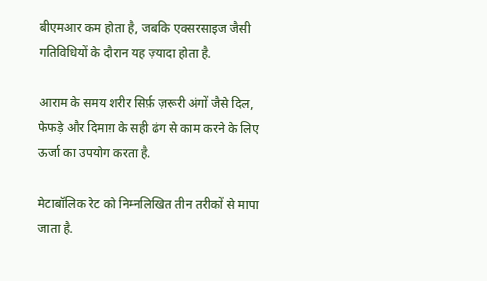बीएमआर कम होता है, जबकि एक्सरसाइज जैसी गतिविधियों के दौरान यह ज़्यादा होता है.

आराम के समय शरीर सिर्फ़ ज़रूरी अंगों जैसे दिल, फेफड़े और दिमाग़ के सही ढंग से काम करने के लिए ऊर्जा का उपयोग करता है.

मेटाबॉलिक रेट को निम्नलिखित तीन तरीकों से मापा जाता है.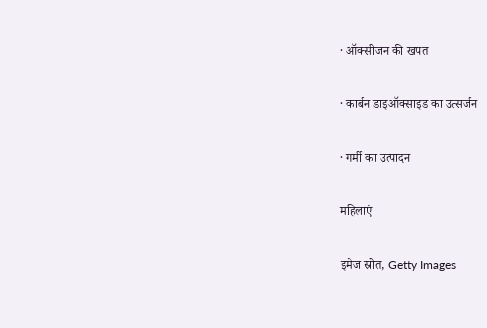· ऑक्सीजन की खपत

· कार्बन डाइऑक्साइड का उत्सर्जन

· गर्मी का उत्पादन

महिलाएं

इमेज स्रोत, Getty Images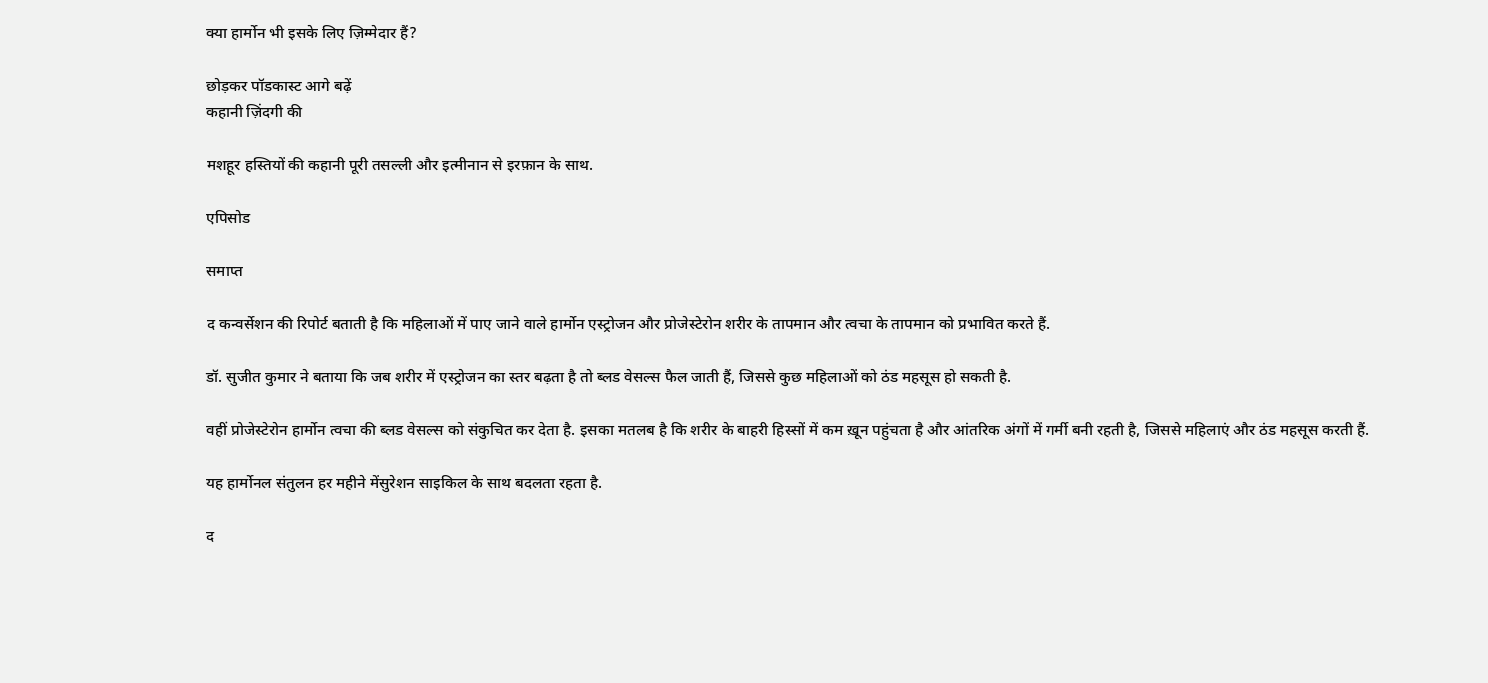क्या हार्मोन भी इसके लिए ज़िम्मेदार हैं?

छोड़कर पॉडकास्ट आगे बढ़ें
कहानी ज़िंदगी की

मशहूर हस्तियों की कहानी पूरी तसल्ली और इत्मीनान से इरफ़ान के साथ.

एपिसोड

समाप्त

द कन्वर्सेशन की रिपोर्ट बताती है कि महिलाओं में पाए जाने वाले हार्मोन एस्ट्रोजन और प्रोजेस्टेरोन शरीर के तापमान और त्वचा के तापमान को प्रभावित करते हैं.

डॉ. सुजीत कुमार ने बताया कि जब शरीर में एस्ट्रोजन का स्तर बढ़ता है तो ब्लड वेसल्स फैल जाती हैं, जिससे कुछ महिलाओं को ठंड महसूस हो सकती है.

वहीं प्रोजेस्टेरोन हार्मोन त्वचा की ब्लड वेसल्स को संकुचित कर देता है. इसका मतलब है कि शरीर के बाहरी हिस्सों में कम ख़ून पहुंचता है और आंतरिक अंगों में गर्मी बनी रहती है, जिससे महिलाएं और ठंड महसूस करती हैं.

यह हार्मोनल संतुलन हर महीने मेंसुरेशन साइकिल के साथ बदलता रहता है.

द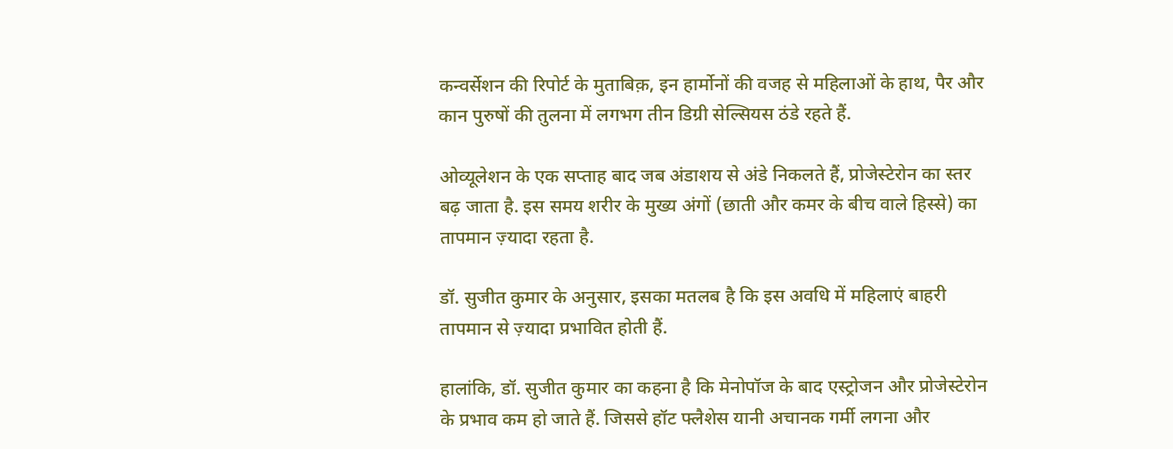कन्वर्सेशन की रिपोर्ट के मुताबिक़, इन हार्मोनों की वजह से महिलाओं के हाथ, पैर और कान पुरुषों की तुलना में लगभग तीन डिग्री सेल्सियस ठंडे रहते हैं.

ओव्यूलेशन के एक सप्ताह बाद जब अंडाशय से अंडे निकलते हैं, प्रोजेस्टेरोन का स्तर बढ़ जाता है. इस समय शरीर के मुख्य अंगों (छाती और कमर के बीच वाले हिस्से) का तापमान ज़्यादा रहता है.

डॉ. सुजीत कुमार के अनुसार, इसका मतलब है कि इस अवधि में महिलाएं बाहरी तापमान से ज़्यादा प्रभावित होती हैं.

हालांकि, डॉ. सुजीत कुमार का कहना है कि मेनोपॉज के बाद एस्ट्रोजन और प्रोजेस्टेरोन के प्रभाव कम हो जाते हैं. जिससे हॉट फ्लैशेस यानी अचानक गर्मी लगना और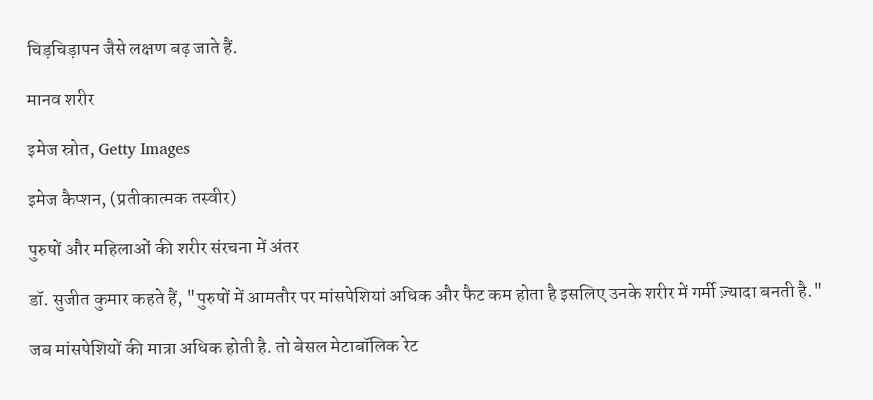चिड़चिड़ापन जैसे लक्षण बढ़ जाते हैं.

मानव शरीर

इमेज स्रोत, Getty Images

इमेज कैप्शन, (प्रतीकात्मक तस्वीर)

पुरुषों और महिलाओं की शरीर संरचना में अंतर

डॉ. सुजीत कुमार कहते हैं, "पुरुषों में आमतौर पर मांसपेशियां अधिक और फैट कम होता है इसलिए उनके शरीर में गर्मी ज़्यादा बनती है."

जब मांसपेशियों की मात्रा अधिक होती है. तो बेसल मेटाबॉलिक रेट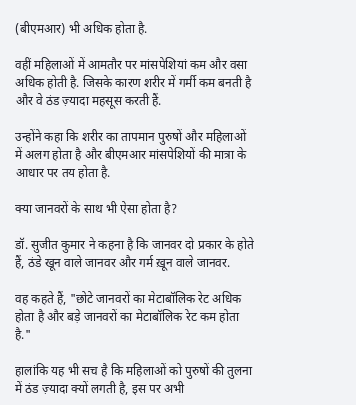(बीएमआर) भी अधिक होता है.

वहीं महिलाओं में आमतौर पर मांसपेशियां कम और वसा अधिक होती है. जिसके कारण शरीर में गर्मी कम बनती है और वे ठंड ज़्यादा महसूस करती हैं.

उन्होंने कहा कि शरीर का तापमान पुरुषों और महिलाओं में अलग होता है और बीएमआर मांसपेशियों की मात्रा के आधार पर तय होता है.

क्या जानवरों के साथ भी ऐसा होता है?

डॉ. सुजीत कुमार ने कहना है कि जानवर दो प्रकार के होते हैं, ठंडे खून वाले जानवर और गर्म ख़ून वाले जानवर.

वह कहते हैं, "छोटे जानवरों का मेटाबॉलिक रेट अधिक होता है और बड़े जानवरों का मेटाबॉलिक रेट कम होता है."

हालांकि यह भी सच है कि महिलाओं को पुरुषों की तुलना में ठंड ज़्यादा क्यों लगती है, इस पर अभी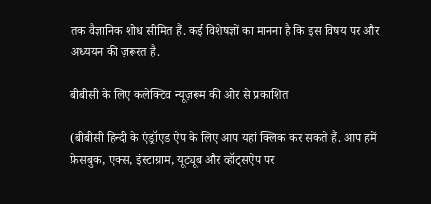तक वैज्ञानिक शोध सीमित हैं. कई विशेषज्ञों का मानना है कि इस विषय पर और अध्ययन की ज़रूरत है.

बीबीसी के लिए कलेक्टिव न्यूज़रूम की ओर से प्रकाशित

(बीबीसी हिन्दी के एंड्रॉएड ऐप के लिए आप यहां क्लिक कर सकते हैं. आप हमें फ़ेसबुक, एक्स, इंस्टाग्राम, यूट्यूब और व्हॉट्सऐप पर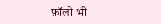फ़ॉलो भी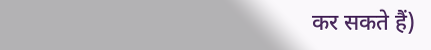कर सकते हैं)